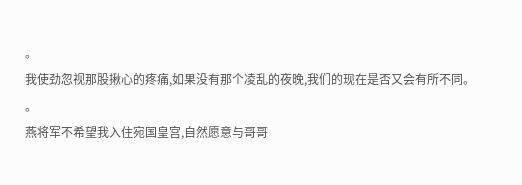。
我使劲忽视那股揪心的疼痛,如果没有那个凌乱的夜晚,我们的现在是否又会有所不同。
。
燕将军不希望我入住宛国皇宫,自然愿意与哥哥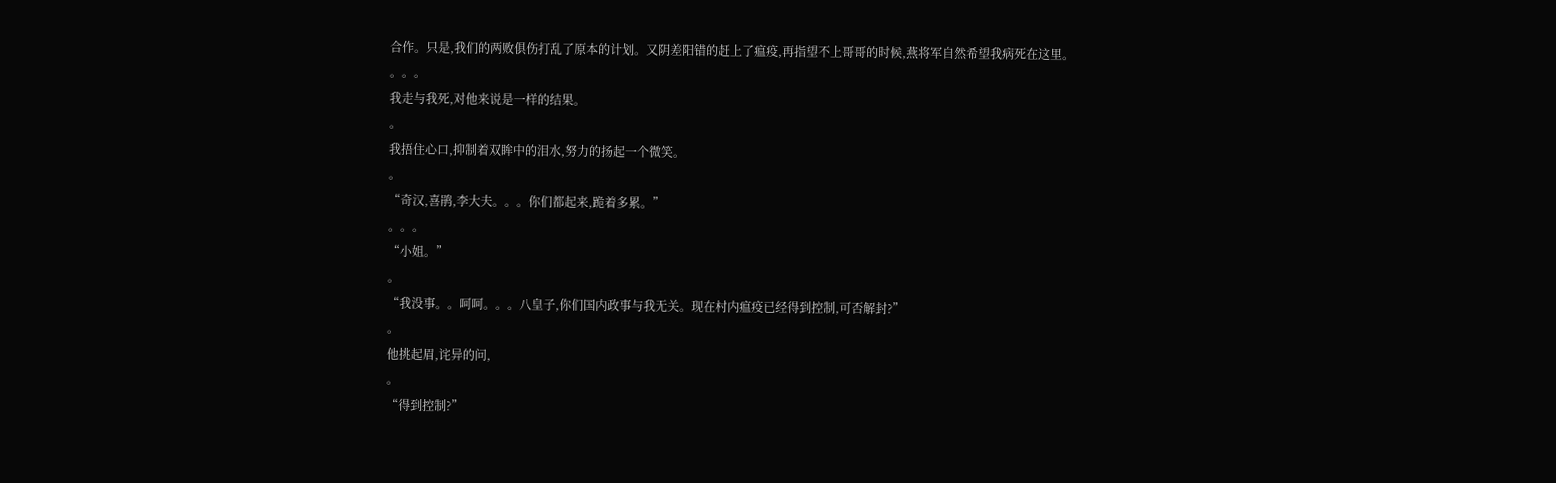合作。只是,我们的两败俱伤打乱了原本的计划。又阴差阳错的赶上了瘟疫,再指望不上哥哥的时候,燕将军自然希望我病死在这里。
。。。
我走与我死,对他来说是一样的结果。
。
我捂住心口,抑制着双眸中的泪水,努力的扬起一个微笑。
。
“奇汉,喜鹃,李大夫。。。你们都起来,跪着多累。”
。。。
“小姐。”
。
“我没事。。呵呵。。。八皇子,你们国内政事与我无关。现在村内瘟疫已经得到控制,可否解封?”
。
他挑起眉,诧异的问,
。
“得到控制?”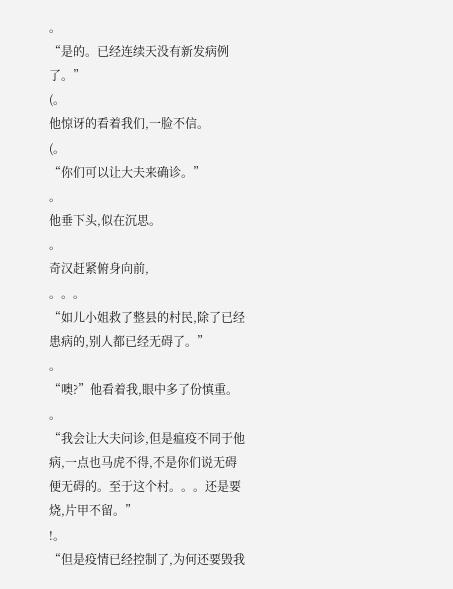。
“是的。已经连续天没有新发病例了。”
(。
他惊讶的看着我们,一脸不信。
(。
“你们可以让大夫来确诊。”
。
他垂下头,似在沉思。
。
奇汉赶紧俯身向前,
。。。
“如儿小姐救了整县的村民,除了已经患病的,别人都已经无碍了。”
。
“噢?”他看着我,眼中多了份慎重。
。
“我会让大夫问诊,但是瘟疫不同于他病,一点也马虎不得,不是你们说无碍便无碍的。至于这个村。。。还是要烧,片甲不留。”
!。
“但是疫情已经控制了,为何还要毁我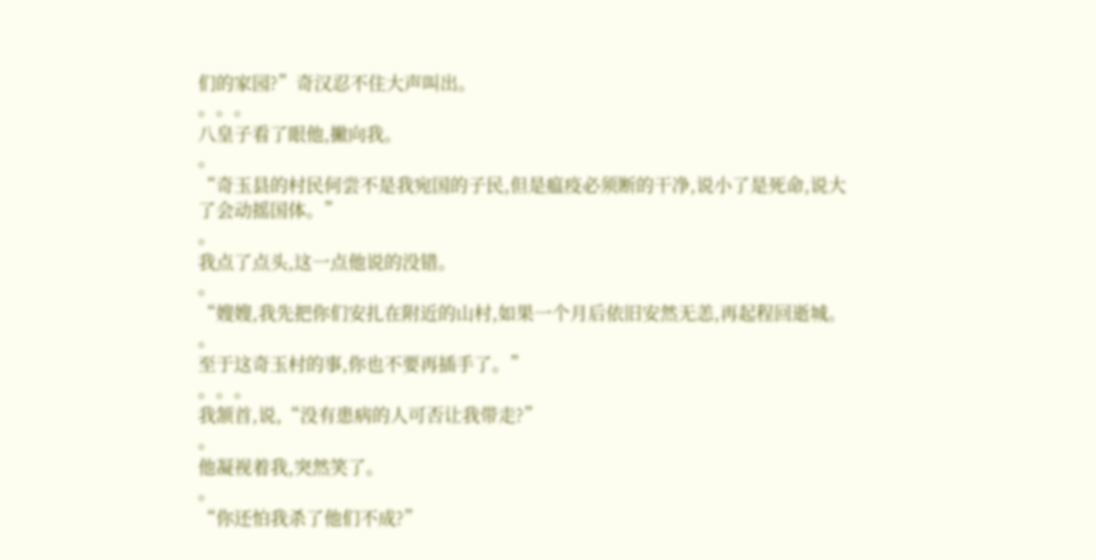们的家园?”奇汉忍不住大声叫出。
。。。
八皇子看了眼他,撇向我。
。
“奇玉县的村民何尝不是我宛国的子民,但是瘟疫必须断的干净,说小了是死命,说大了会动摇国体。”
。
我点了点头,这一点他说的没错。
。
“嫂嫂,我先把你们安扎在附近的山村,如果一个月后依旧安然无恙,再起程回逝城。
。
至于这奇玉村的事,你也不要再插手了。”
。。。
我颔首,说,“没有患病的人可否让我带走?”
。
他凝视着我,突然笑了。
。
“你还怕我杀了他们不成?”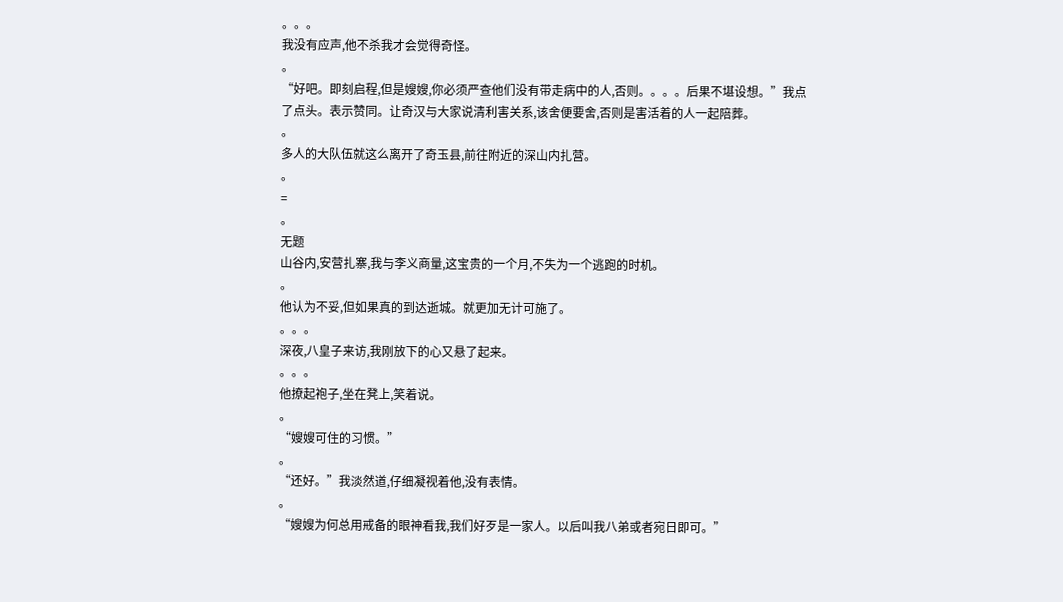。。。
我没有应声,他不杀我才会觉得奇怪。
。
“好吧。即刻启程,但是嫂嫂,你必须严查他们没有带走病中的人,否则。。。。后果不堪设想。”我点了点头。表示赞同。让奇汉与大家说清利害关系,该舍便要舍,否则是害活着的人一起陪葬。
。
多人的大队伍就这么离开了奇玉县,前往附近的深山内扎营。
。
=
。
无题
山谷内,安营扎寨,我与李义商量,这宝贵的一个月,不失为一个逃跑的时机。
。
他认为不妥,但如果真的到达逝城。就更加无计可施了。
。。。
深夜,八皇子来访,我刚放下的心又悬了起来。
。。。
他撩起袍子,坐在凳上,笑着说。
。
“嫂嫂可住的习惯。”
。
“还好。”我淡然道,仔细凝视着他,没有表情。
。
“嫂嫂为何总用戒备的眼神看我,我们好歹是一家人。以后叫我八弟或者宛日即可。”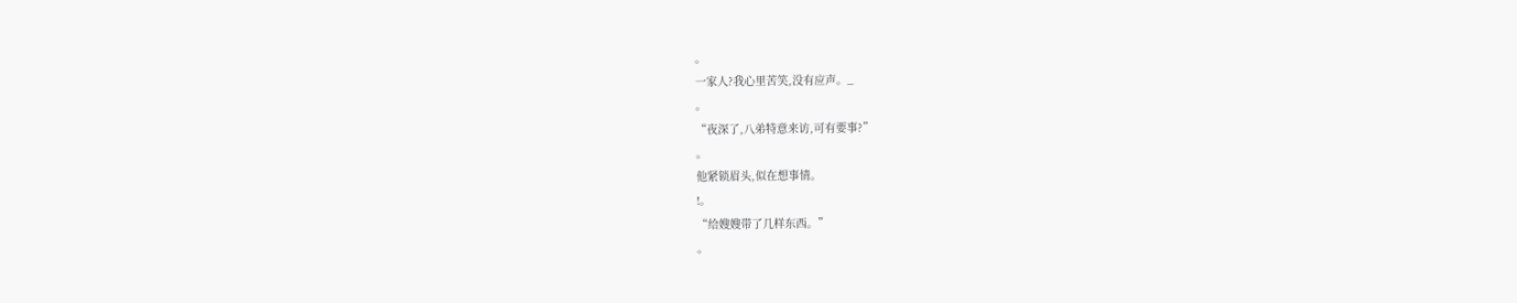。
一家人?我心里苦笑,没有应声。_
。
“夜深了,八弟特意来访,可有要事?”
。
他紧锁眉头,似在想事情。
!。
“给嫂嫂带了几样东西。”
。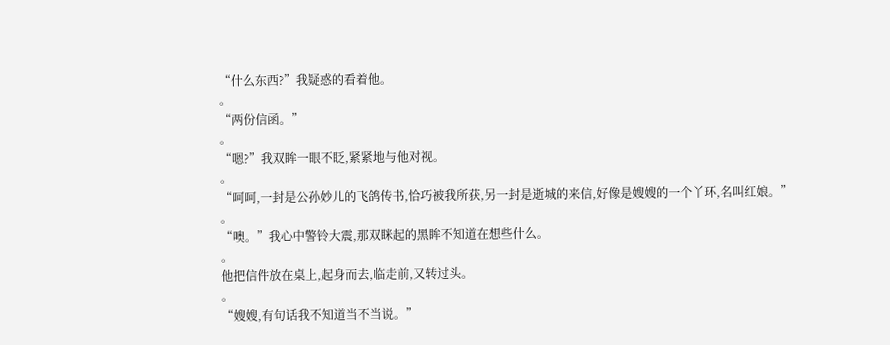“什么东西?”我疑惑的看着他。
。
“两份信函。”
。
“嗯?”我双眸一眼不眨,紧紧地与他对视。
。
“呵呵,一封是公孙妙儿的飞鸽传书,恰巧被我所获,另一封是逝城的来信,好像是嫂嫂的一个丫环,名叫红娘。”
。
“噢。”我心中警铃大震,那双眯起的黑眸不知道在想些什么。
。
他把信件放在桌上,起身而去,临走前,又转过头。
。
“嫂嫂,有句话我不知道当不当说。”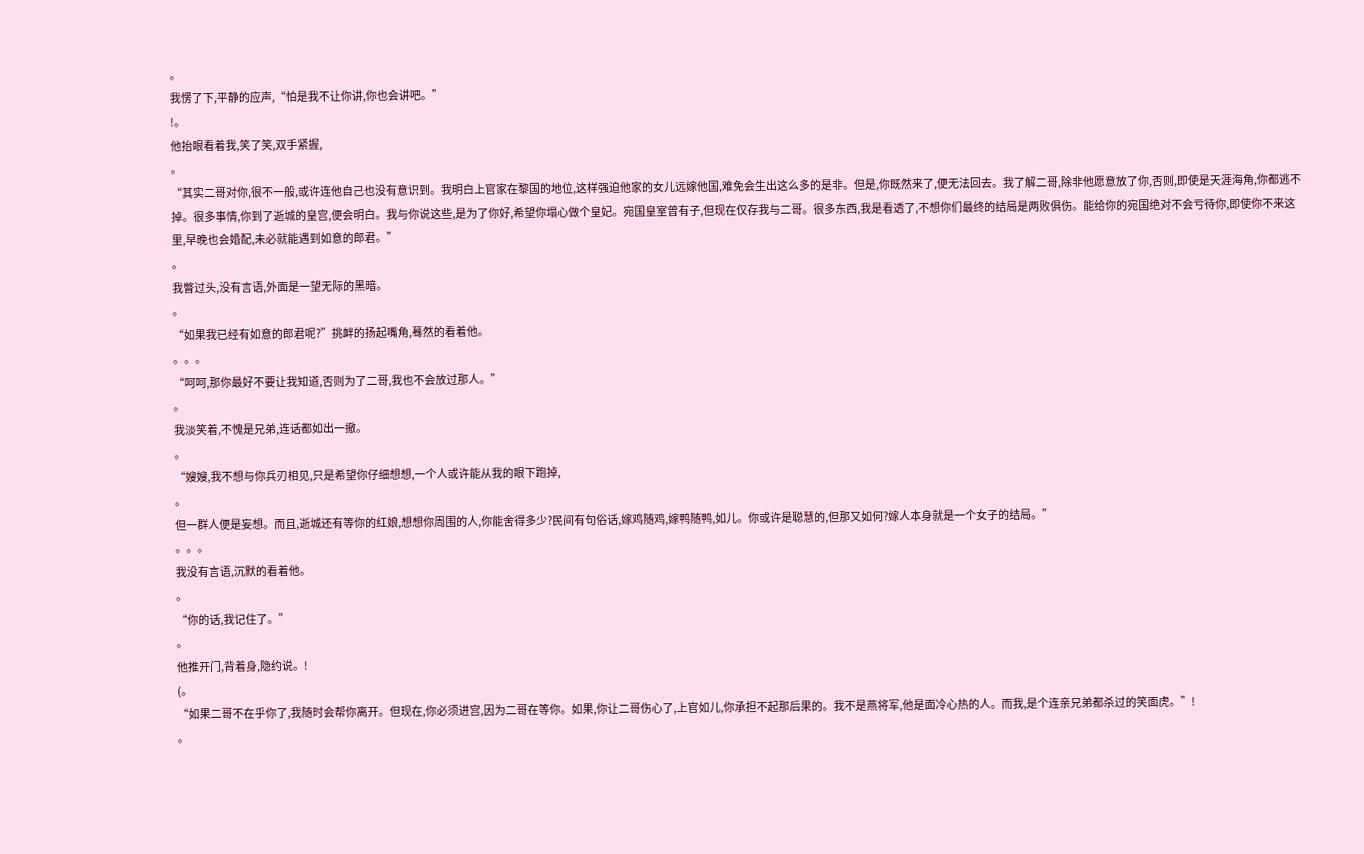。
我愣了下,平静的应声,“怕是我不让你讲,你也会讲吧。”
!。
他抬眼看着我,笑了笑,双手紧握,
。
“其实二哥对你,很不一般,或许连他自己也没有意识到。我明白上官家在黎国的地位,这样强迫他家的女儿远嫁他国,难免会生出这么多的是非。但是,你既然来了,便无法回去。我了解二哥,除非他愿意放了你,否则,即使是天涯海角,你都逃不掉。很多事情,你到了逝城的皇宫,便会明白。我与你说这些,是为了你好,希望你塌心做个皇妃。宛国皇室曾有子,但现在仅存我与二哥。很多东西,我是看透了,不想你们最终的结局是两败俱伤。能给你的宛国绝对不会亏待你,即使你不来这里,早晚也会婚配,未必就能遇到如意的郎君。”
。
我瞥过头,没有言语,外面是一望无际的黑暗。
。
“如果我已经有如意的郎君呢?”挑衅的扬起嘴角,蓦然的看着他。
。。。
“呵呵,那你最好不要让我知道,否则为了二哥,我也不会放过那人。”
。
我淡笑着,不愧是兄弟,连话都如出一撤。
。
“嫂嫂,我不想与你兵刃相见,只是希望你仔细想想,一个人或许能从我的眼下跑掉,
。
但一群人便是妄想。而且,逝城还有等你的红娘,想想你周围的人,你能舍得多少?民间有句俗话,嫁鸡随鸡,嫁鸭随鸭,如儿。你或许是聪慧的,但那又如何?嫁人本身就是一个女子的结局。”
。。。
我没有言语,沉默的看着他。
。
“你的话,我记住了。”
。
他推开门,背着身,隐约说。!
(。
“如果二哥不在乎你了,我随时会帮你离开。但现在,你必须进宫,因为二哥在等你。如果,你让二哥伤心了,上官如儿,你承担不起那后果的。我不是燕将军,他是面冷心热的人。而我,是个连亲兄弟都杀过的笑面虎。”!
。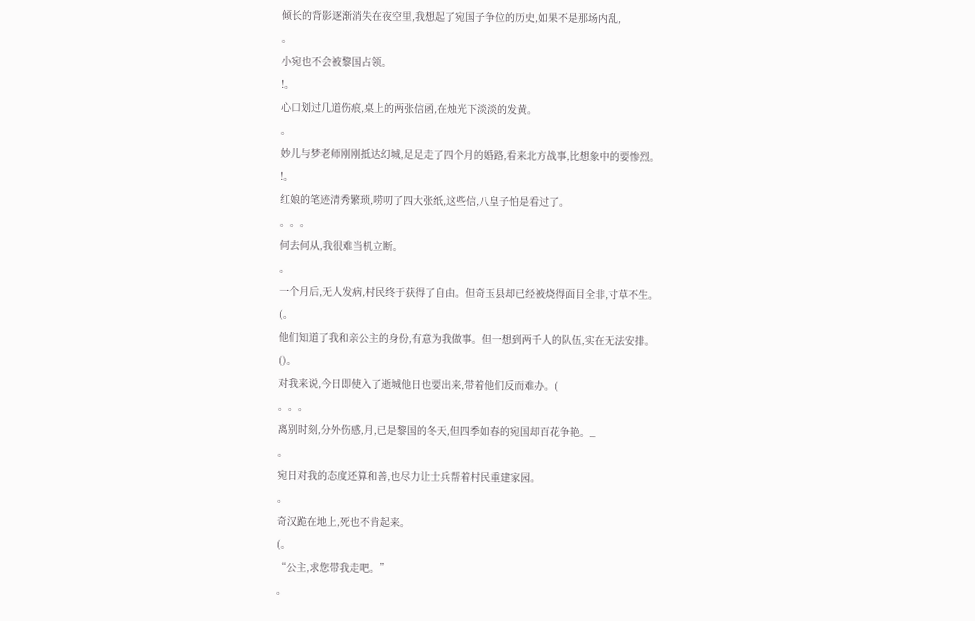倾长的背影逐渐消失在夜空里,我想起了宛国子争位的历史,如果不是那场内乱,
。
小宛也不会被黎国占领。
!。
心口划过几道伤痕,桌上的两张信函,在烛光下淡淡的发黄。
。
妙儿与梦老师刚刚抵达幻城,足足走了四个月的婚路,看来北方战事,比想象中的要惨烈。
!。
红娘的笔迹清秀繁琐,唠叨了四大张纸,这些信,八皇子怕是看过了。
。。。
何去何从,我很难当机立断。
。
一个月后,无人发病,村民终于获得了自由。但奇玉县却已经被烧得面目全非,寸草不生。
(。
他们知道了我和亲公主的身份,有意为我做事。但一想到两千人的队伍,实在无法安排。
()。
对我来说,今日即使入了逝城他日也要出来,带着他们反而难办。(
。。。
离别时刻,分外伤感,月,已是黎国的冬天,但四季如春的宛国却百花争艳。_
。
宛日对我的态度还算和善,也尽力让士兵帮着村民重建家园。
。
奇汉跪在地上,死也不肯起来。
(。
“公主,求您带我走吧。”
。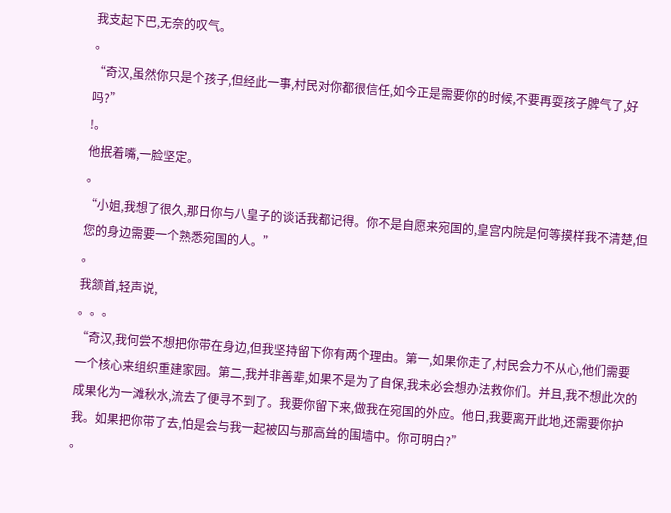我支起下巴,无奈的叹气。
。
“奇汉,虽然你只是个孩子,但经此一事,村民对你都很信任,如今正是需要你的时候,不要再耍孩子脾气了,好吗?”
!。
他抿着嘴,一脸坚定。
。
“小姐,我想了很久,那日你与八皇子的谈话我都记得。你不是自愿来宛国的,皇宫内院是何等摸样我不清楚,但您的身边需要一个熟悉宛国的人。”
。
我颔首,轻声说,
。。。
“奇汉,我何尝不想把你带在身边,但我坚持留下你有两个理由。第一,如果你走了,村民会力不从心,他们需要一个核心来组织重建家园。第二,我并非善辈,如果不是为了自保,我未必会想办法救你们。并且,我不想此次的成果化为一滩秋水,流去了便寻不到了。我要你留下来,做我在宛国的外应。他日,我要离开此地,还需要你护我。如果把你带了去,怕是会与我一起被囚与那高耸的围墙中。你可明白?”
。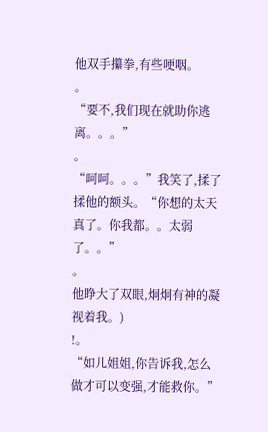他双手攥拳,有些哽咽。
。
“要不,我们现在就助你逃离。。。”
。
“呵呵。。。”我笑了,揉了揉他的额头。“你想的太天真了。你我都。。太弱了。。”
。
他睁大了双眼,炯炯有神的凝视着我。)
!。
“如儿姐姐,你告诉我,怎么做才可以变强,才能救你。”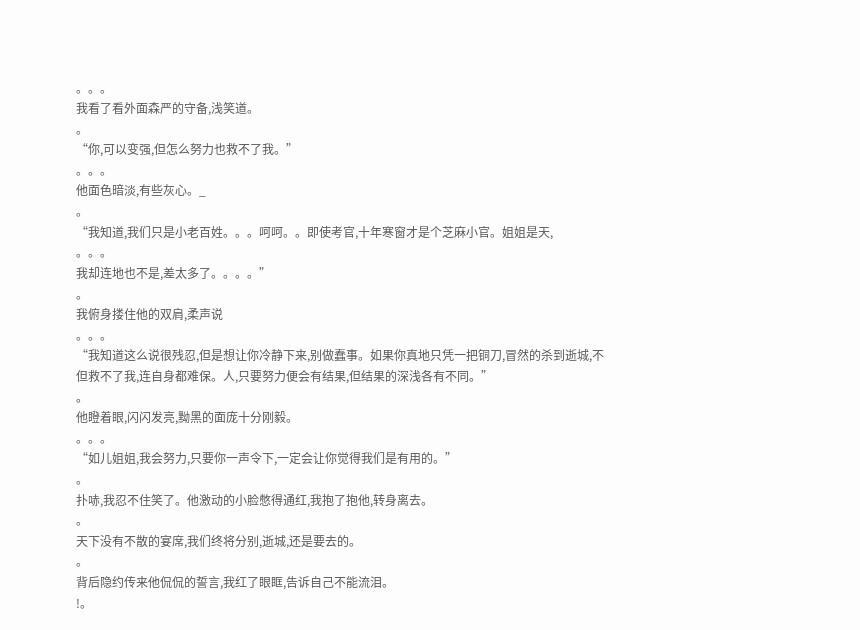。。。
我看了看外面森严的守备,浅笑道。
。
“你,可以变强,但怎么努力也救不了我。”
。。。
他面色暗淡,有些灰心。_
。
“我知道,我们只是小老百姓。。。呵呵。。即使考官,十年寒窗才是个芝麻小官。姐姐是天,
。。。
我却连地也不是,差太多了。。。。”
。
我俯身搂住他的双肩,柔声说
。。。
“我知道这么说很残忍,但是想让你冷静下来,别做蠢事。如果你真地只凭一把铜刀,冒然的杀到逝城,不但救不了我,连自身都难保。人,只要努力便会有结果,但结果的深浅各有不同。”
。
他瞪着眼,闪闪发亮,黝黑的面庞十分刚毅。
。。。
“如儿姐姐,我会努力,只要你一声令下,一定会让你觉得我们是有用的。”
。
扑哧,我忍不住笑了。他激动的小脸憋得通红,我抱了抱他,转身离去。
。
天下没有不散的宴席,我们终将分别,逝城,还是要去的。
。
背后隐约传来他侃侃的誓言,我红了眼眶,告诉自己不能流泪。
!。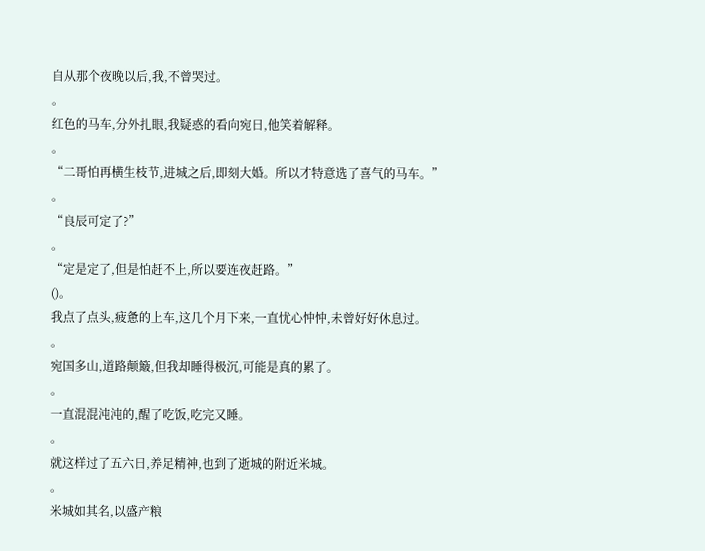自从那个夜晚以后,我,不曾哭过。
。
红色的马车,分外扎眼,我疑惑的看向宛日,他笑着解释。
。
“二哥怕再横生枝节,进城之后,即刻大婚。所以才特意选了喜气的马车。”
。
“良辰可定了?”
。
“定是定了,但是怕赶不上,所以要连夜赶路。”
()。
我点了点头,疲惫的上车,这几个月下来,一直忧心忡忡,未曾好好休息过。
。
宛国多山,道路颠簸,但我却睡得极沉,可能是真的累了。
。
一直混混沌沌的,醒了吃饭,吃完又睡。
。
就这样过了五六日,养足精神,也到了逝城的附近米城。
。
米城如其名,以盛产粮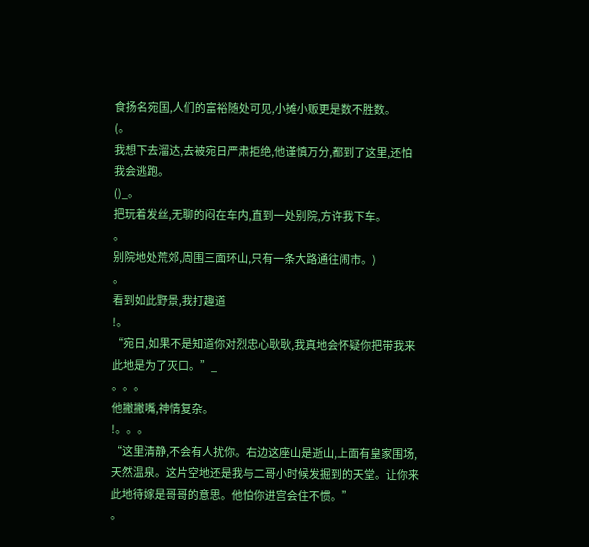食扬名宛国,人们的富裕随处可见,小摊小贩更是数不胜数。
(。
我想下去溜达,去被宛日严肃拒绝,他谨慎万分,都到了这里,还怕我会逃跑。
()_。
把玩着发丝,无聊的闷在车内,直到一处别院,方许我下车。
。
别院地处荒郊,周围三面环山,只有一条大路通往闹市。)
。
看到如此野景,我打趣道
!。
“宛日,如果不是知道你对烈忠心耿耿,我真地会怀疑你把带我来此地是为了灭口。”_
。。。
他撇撇嘴,神情复杂。
!。。。
“这里清静,不会有人扰你。右边这座山是逝山,上面有皇家围场,天然温泉。这片空地还是我与二哥小时候发掘到的天堂。让你来此地待嫁是哥哥的意思。他怕你进宫会住不惯。”
。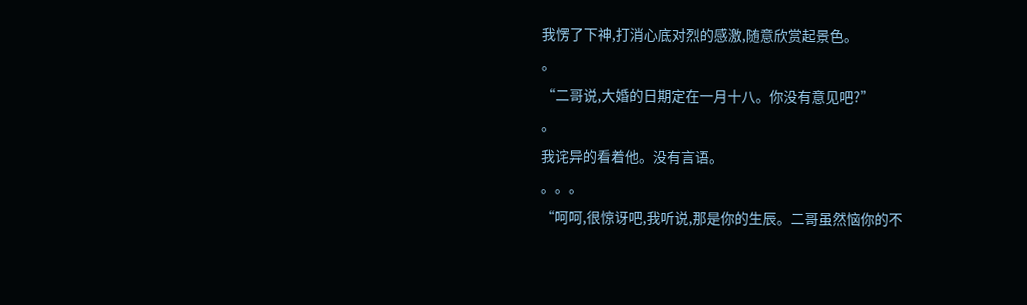我愣了下神,打消心底对烈的感激,随意欣赏起景色。
。
“二哥说,大婚的日期定在一月十八。你没有意见吧?”
。
我诧异的看着他。没有言语。
。。。
“呵呵,很惊讶吧,我听说,那是你的生辰。二哥虽然恼你的不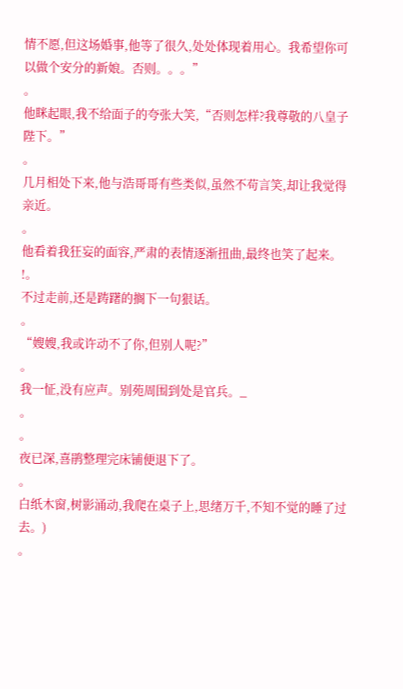情不愿,但这场婚事,他等了很久,处处体现着用心。我希望你可以做个安分的新娘。否则。。。”
。
他眯起眼,我不给面子的夸张大笑,“否则怎样?我尊敬的八皇子陛下。”
。
几月相处下来,他与浩哥哥有些类似,虽然不苟言笑,却让我觉得亲近。
。
他看着我狂妄的面容,严肃的表情逐渐扭曲,最终也笑了起来。
!。
不过走前,还是踌躇的搁下一句狠话。
。
“嫂嫂,我或许动不了你,但别人呢?”
。
我一怔,没有应声。别苑周围到处是官兵。_
。
。
夜已深,喜鹃整理完床铺便退下了。
。
白纸木窗,树影涌动,我爬在桌子上,思绪万千,不知不觉的睡了过去。)
。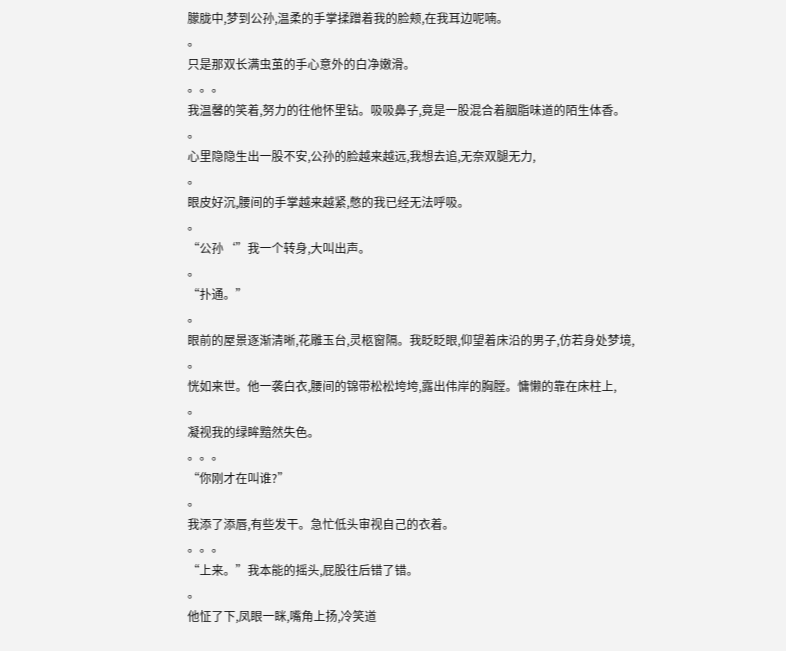朦胧中,梦到公孙,温柔的手掌揉蹭着我的脸颊,在我耳边呢喃。
。
只是那双长满虫茧的手心意外的白净嫩滑。
。。。
我温馨的笑着,努力的往他怀里钻。吸吸鼻子,竟是一股混合着胭脂味道的陌生体香。
。
心里隐隐生出一股不安,公孙的脸越来越远,我想去追,无奈双腿无力,
。
眼皮好沉,腰间的手掌越来越紧,憋的我已经无法呼吸。
。
“公孙‘”我一个转身,大叫出声。
。
“扑通。”
。
眼前的屋景逐渐清晰,花雕玉台,灵柩窗隔。我眨眨眼,仰望着床沿的男子,仿若身处梦境,
。
恍如来世。他一袭白衣,腰间的锦带松松垮垮,露出伟岸的胸膛。慵懒的靠在床柱上,
。
凝视我的绿眸黯然失色。
。。。
“你刚才在叫谁?”
。
我添了添唇,有些发干。急忙低头审视自己的衣着。
。。。
“上来。”我本能的摇头,屁股往后错了错。
。
他怔了下,凤眼一眯,嘴角上扬,冷笑道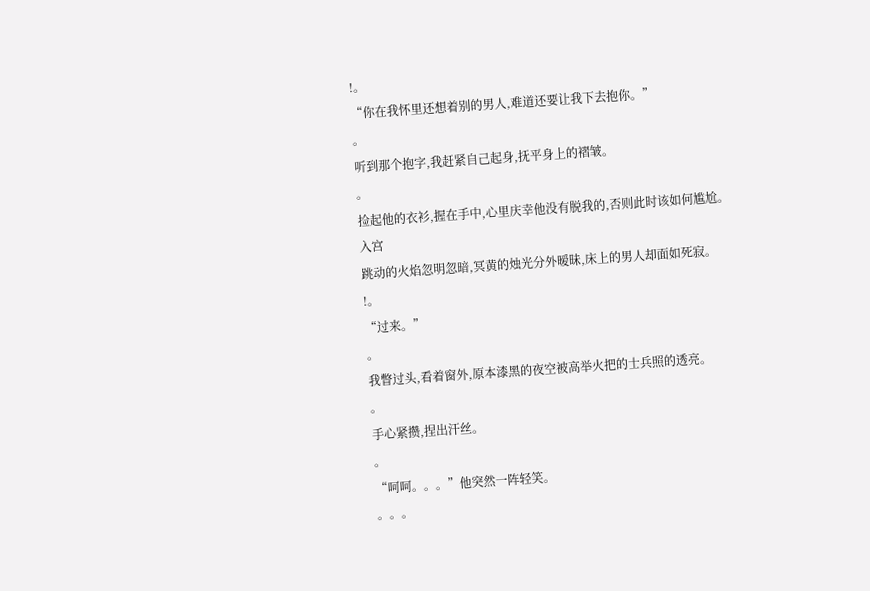!。
“你在我怀里还想着别的男人,难道还要让我下去抱你。”
。
听到那个抱字,我赶紧自己起身,抚平身上的褶皱。
。
捡起他的衣衫,握在手中,心里庆幸他没有脱我的,否则此时该如何尴尬。
入宫
跳动的火焰忽明忽暗,冥黄的烛光分外暧昧,床上的男人却面如死寂。
!。
“过来。”
。
我瞥过头,看着窗外,原本漆黑的夜空被高举火把的士兵照的透亮。
。
手心紧攒,捏出汗丝。
。
“呵呵。。。”他突然一阵轻笑。
。。。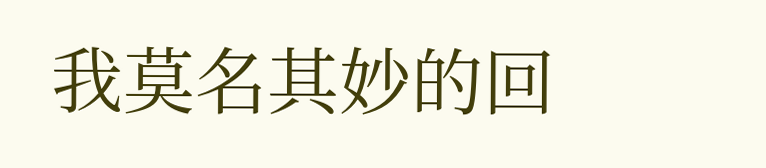我莫名其妙的回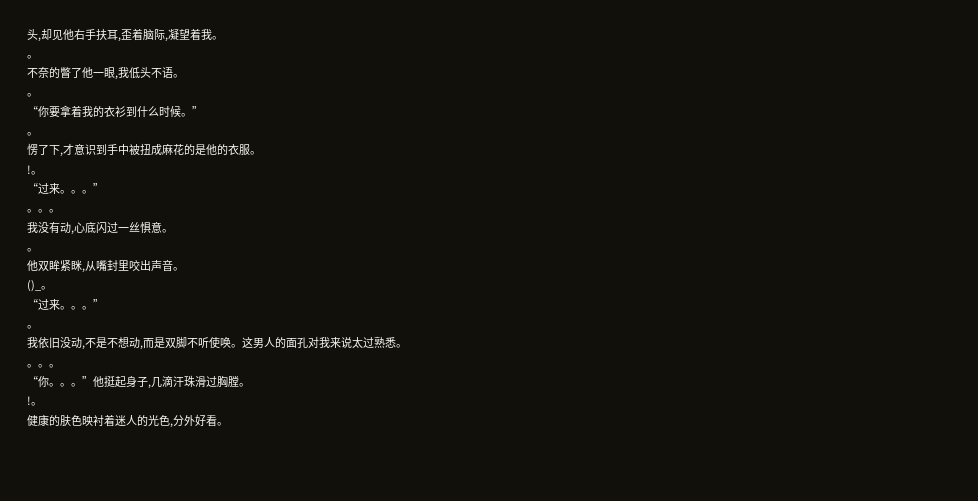头,却见他右手扶耳,歪着脑际,凝望着我。
。
不奈的瞥了他一眼,我低头不语。
。
“你要拿着我的衣衫到什么时候。”
。
愣了下,才意识到手中被扭成麻花的是他的衣服。
!。
“过来。。。”
。。。
我没有动,心底闪过一丝惧意。
。
他双眸紧眯,从嘴封里咬出声音。
()_。
“过来。。。”
。
我依旧没动,不是不想动,而是双脚不听使唤。这男人的面孔对我来说太过熟悉。
。。。
“你。。。”他挺起身子,几滴汗珠滑过胸膛。
!。
健康的肤色映衬着迷人的光色,分外好看。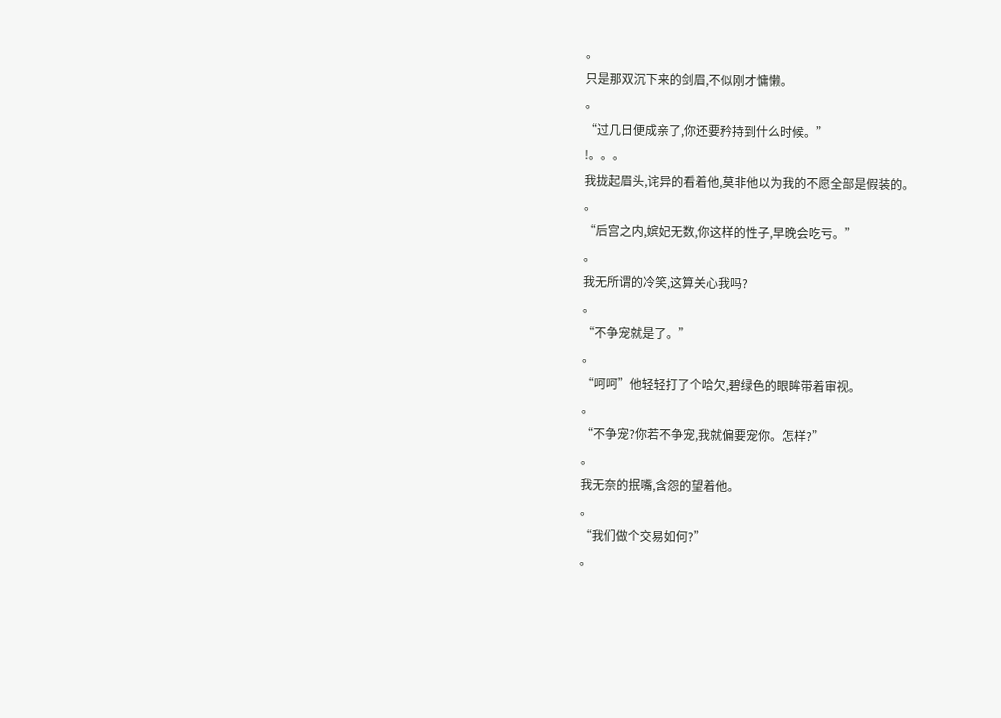。
只是那双沉下来的剑眉,不似刚才慵懒。
。
“过几日便成亲了,你还要矜持到什么时候。”
!。。。
我拢起眉头,诧异的看着他,莫非他以为我的不愿全部是假装的。
。
“后宫之内,嫔妃无数,你这样的性子,早晚会吃亏。”
。
我无所谓的冷笑,这算关心我吗?
。
“不争宠就是了。”
。
“呵呵”他轻轻打了个哈欠,碧绿色的眼眸带着审视。
。
“不争宠?你若不争宠,我就偏要宠你。怎样?”
。
我无奈的抿嘴,含怨的望着他。
。
“我们做个交易如何?”
。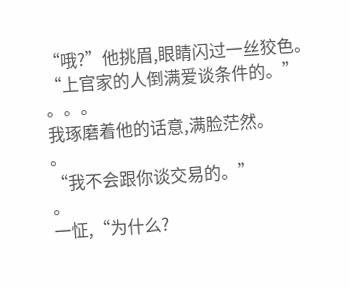“哦?”他挑眉,眼睛闪过一丝狡色。“上官家的人倒满爱谈条件的。”
。。。
我琢磨着他的话意,满脸茫然。
。
“我不会跟你谈交易的。”
。
一怔,“为什么?